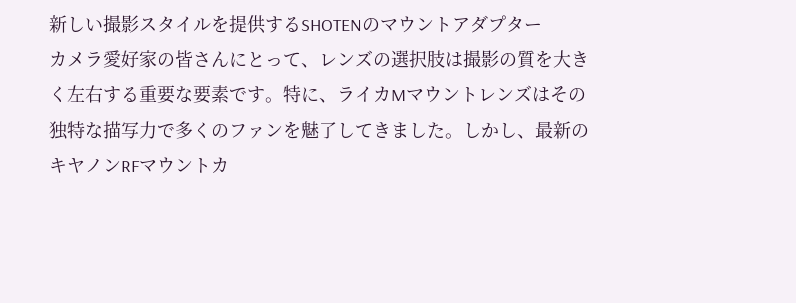新しい撮影スタイルを提供するSHOTENのマウントアダプター
カメラ愛好家の皆さんにとって、レンズの選択肢は撮影の質を大きく左右する重要な要素です。特に、ライカMマウントレンズはその独特な描写力で多くのファンを魅了してきました。しかし、最新のキヤノンRFマウントカ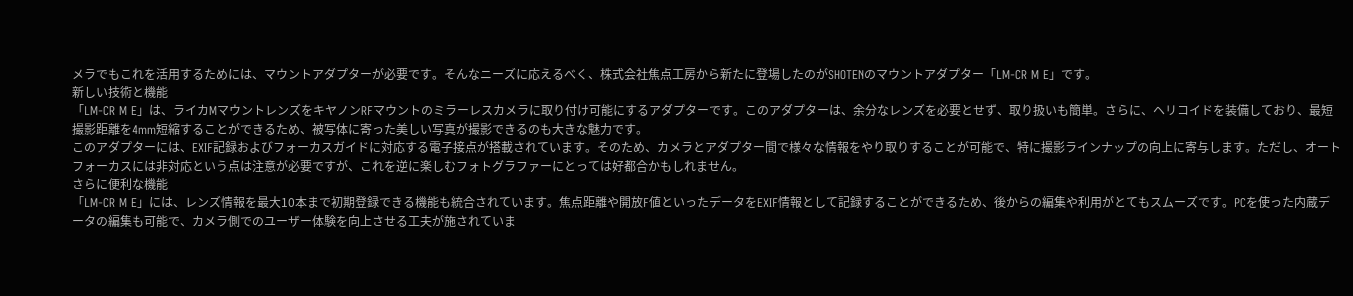メラでもこれを活用するためには、マウントアダプターが必要です。そんなニーズに応えるべく、株式会社焦点工房から新たに登場したのがSHOTENのマウントアダプター「LM-CR M E」です。
新しい技術と機能
「LM-CR M E」は、ライカMマウントレンズをキヤノンRFマウントのミラーレスカメラに取り付け可能にするアダプターです。このアダプターは、余分なレンズを必要とせず、取り扱いも簡単。さらに、ヘリコイドを装備しており、最短撮影距離を4mm短縮することができるため、被写体に寄った美しい写真が撮影できるのも大きな魅力です。
このアダプターには、EXIF記録およびフォーカスガイドに対応する電子接点が搭載されています。そのため、カメラとアダプター間で様々な情報をやり取りすることが可能で、特に撮影ラインナップの向上に寄与します。ただし、オートフォーカスには非対応という点は注意が必要ですが、これを逆に楽しむフォトグラファーにとっては好都合かもしれません。
さらに便利な機能
「LM-CR M E」には、レンズ情報を最大10本まで初期登録できる機能も統合されています。焦点距離や開放F値といったデータをEXIF情報として記録することができるため、後からの編集や利用がとてもスムーズです。PCを使った内蔵データの編集も可能で、カメラ側でのユーザー体験を向上させる工夫が施されていま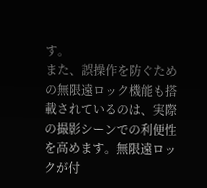す。
また、誤操作を防ぐための無限遠ロック機能も搭載されているのは、実際の撮影シーンでの利便性を高めます。無限遠ロックが付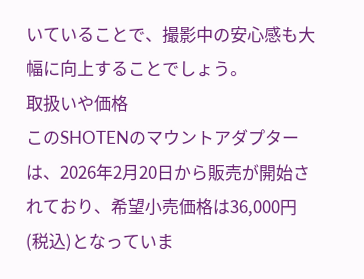いていることで、撮影中の安心感も大幅に向上することでしょう。
取扱いや価格
このSHOTENのマウントアダプターは、2026年2月20日から販売が開始されており、希望小売価格は36,000円(税込)となっていま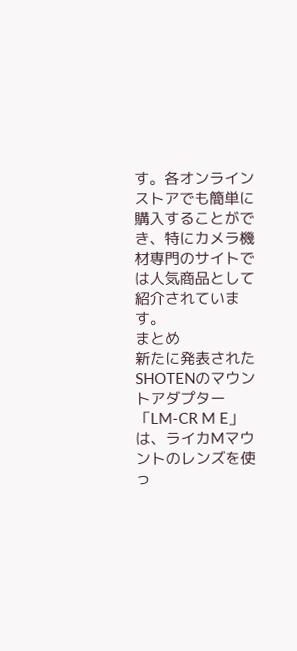す。各オンラインストアでも簡単に購入することができ、特にカメラ機材専門のサイトでは人気商品として紹介されています。
まとめ
新たに発表されたSHOTENのマウントアダプター「LM-CR M E」は、ライカMマウントのレンズを使っ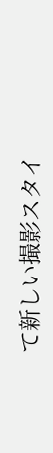て新しい撮影スタイ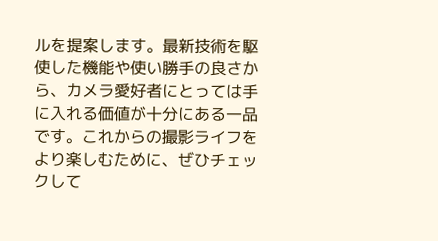ルを提案します。最新技術を駆使した機能や使い勝手の良さから、カメラ愛好者にとっては手に入れる価値が十分にある一品です。これからの撮影ライフをより楽しむために、ぜひチェックして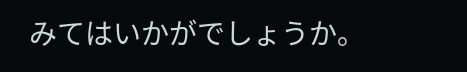みてはいかがでしょうか。